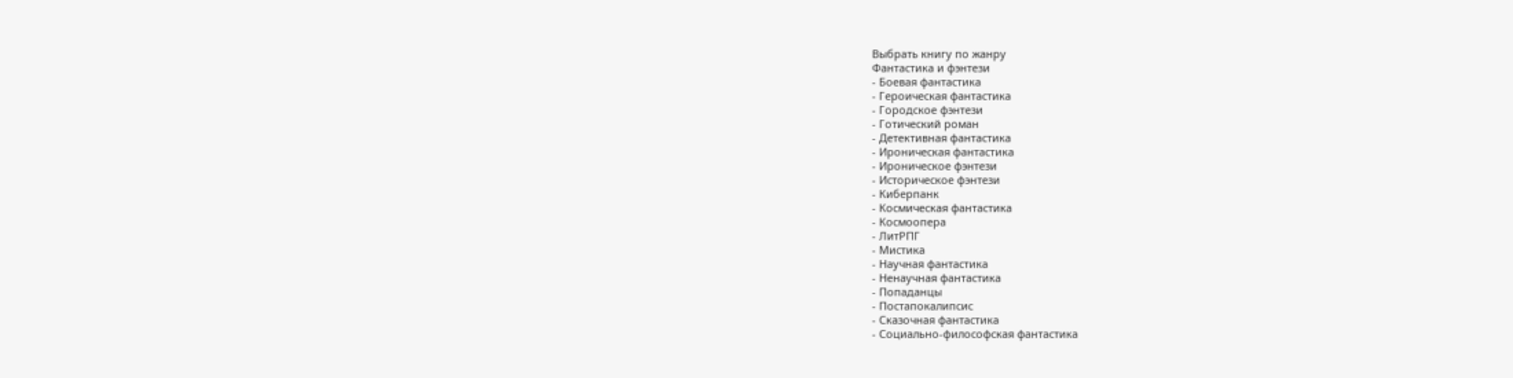Выбрать книгу по жанру
Фантастика и фэнтези
- Боевая фантастика
- Героическая фантастика
- Городское фэнтези
- Готический роман
- Детективная фантастика
- Ироническая фантастика
- Ироническое фэнтези
- Историческое фэнтези
- Киберпанк
- Космическая фантастика
- Космоопера
- ЛитРПГ
- Мистика
- Научная фантастика
- Ненаучная фантастика
- Попаданцы
- Постапокалипсис
- Сказочная фантастика
- Социально-философская фантастика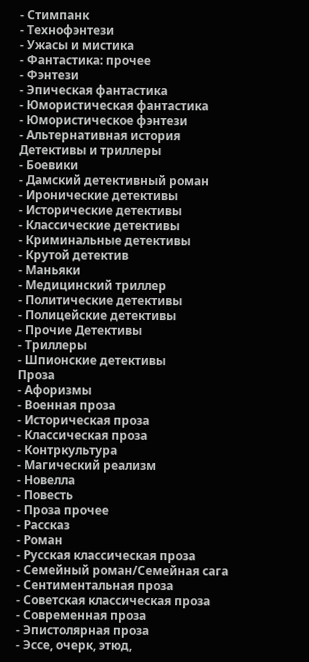- Стимпанк
- Технофэнтези
- Ужасы и мистика
- Фантастика: прочее
- Фэнтези
- Эпическая фантастика
- Юмористическая фантастика
- Юмористическое фэнтези
- Альтернативная история
Детективы и триллеры
- Боевики
- Дамский детективный роман
- Иронические детективы
- Исторические детективы
- Классические детективы
- Криминальные детективы
- Крутой детектив
- Маньяки
- Медицинский триллер
- Политические детективы
- Полицейские детективы
- Прочие Детективы
- Триллеры
- Шпионские детективы
Проза
- Афоризмы
- Военная проза
- Историческая проза
- Классическая проза
- Контркультура
- Магический реализм
- Новелла
- Повесть
- Проза прочее
- Рассказ
- Роман
- Русская классическая проза
- Семейный роман/Семейная сага
- Сентиментальная проза
- Советская классическая проза
- Современная проза
- Эпистолярная проза
- Эссе, очерк, этюд,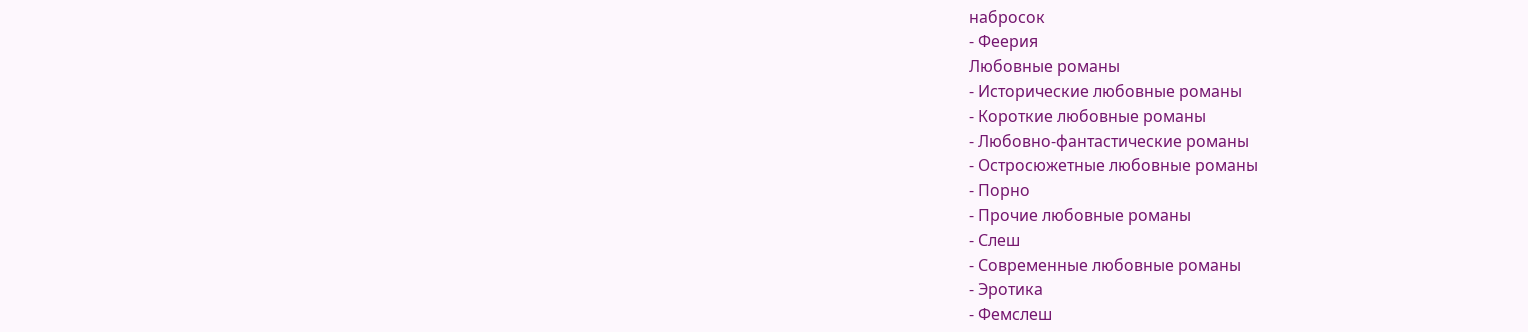набросок
- Феерия
Любовные романы
- Исторические любовные романы
- Короткие любовные романы
- Любовно-фантастические романы
- Остросюжетные любовные романы
- Порно
- Прочие любовные романы
- Слеш
- Современные любовные романы
- Эротика
- Фемслеш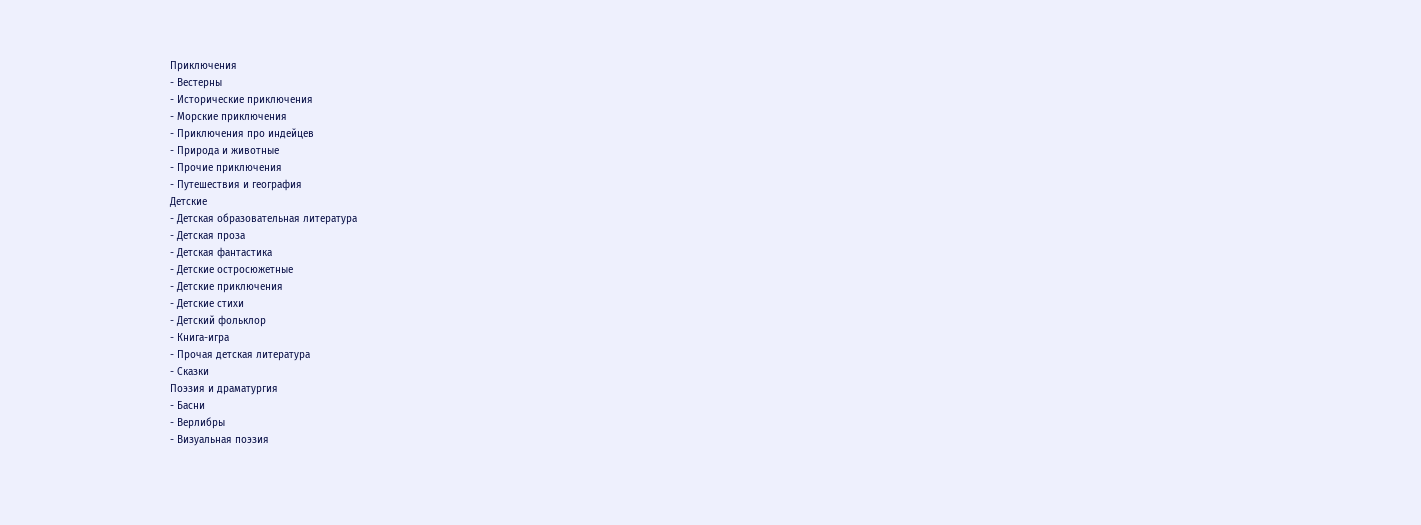Приключения
- Вестерны
- Исторические приключения
- Морские приключения
- Приключения про индейцев
- Природа и животные
- Прочие приключения
- Путешествия и география
Детские
- Детская образовательная литература
- Детская проза
- Детская фантастика
- Детские остросюжетные
- Детские приключения
- Детские стихи
- Детский фольклор
- Книга-игра
- Прочая детская литература
- Сказки
Поэзия и драматургия
- Басни
- Верлибры
- Визуальная поэзия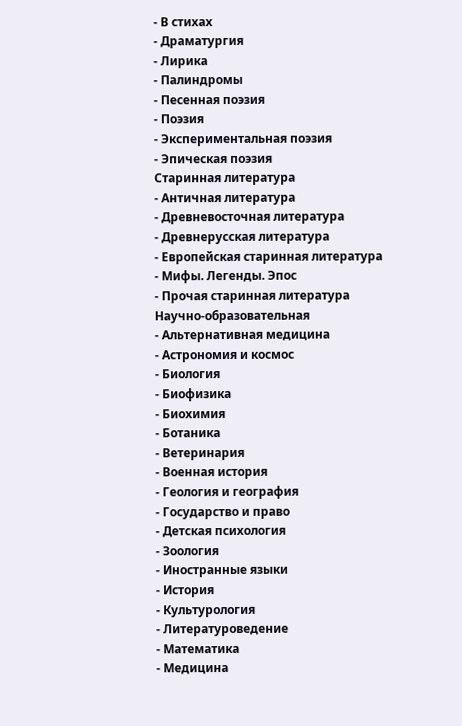- В стихах
- Драматургия
- Лирика
- Палиндромы
- Песенная поэзия
- Поэзия
- Экспериментальная поэзия
- Эпическая поэзия
Старинная литература
- Античная литература
- Древневосточная литература
- Древнерусская литература
- Европейская старинная литература
- Мифы. Легенды. Эпос
- Прочая старинная литература
Научно-образовательная
- Альтернативная медицина
- Астрономия и космос
- Биология
- Биофизика
- Биохимия
- Ботаника
- Ветеринария
- Военная история
- Геология и география
- Государство и право
- Детская психология
- Зоология
- Иностранные языки
- История
- Культурология
- Литературоведение
- Математика
- Медицина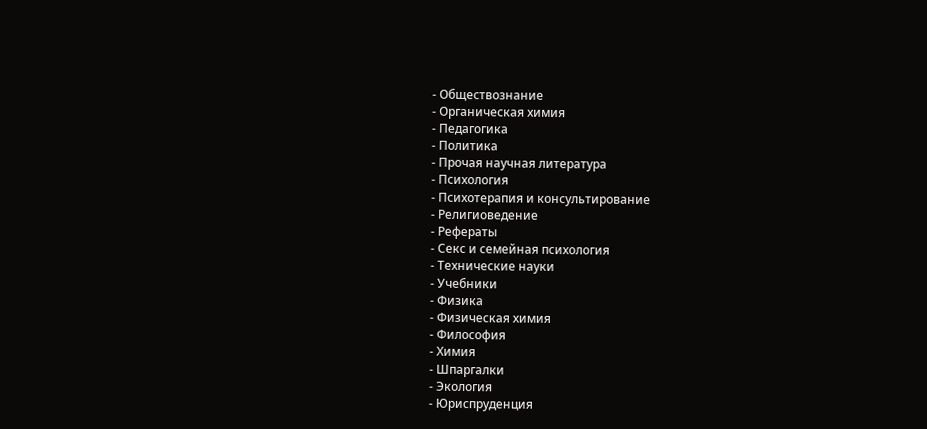- Обществознание
- Органическая химия
- Педагогика
- Политика
- Прочая научная литература
- Психология
- Психотерапия и консультирование
- Религиоведение
- Рефераты
- Секс и семейная психология
- Технические науки
- Учебники
- Физика
- Физическая химия
- Философия
- Химия
- Шпаргалки
- Экология
- Юриспруденция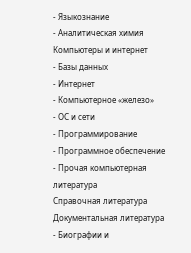- Языкознание
- Аналитическая химия
Компьютеры и интернет
- Базы данных
- Интернет
- Компьютерное «железо»
- ОС и сети
- Программирование
- Программное обеспечение
- Прочая компьютерная литература
Справочная литература
Документальная литература
- Биографии и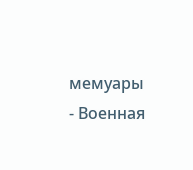мемуары
- Военная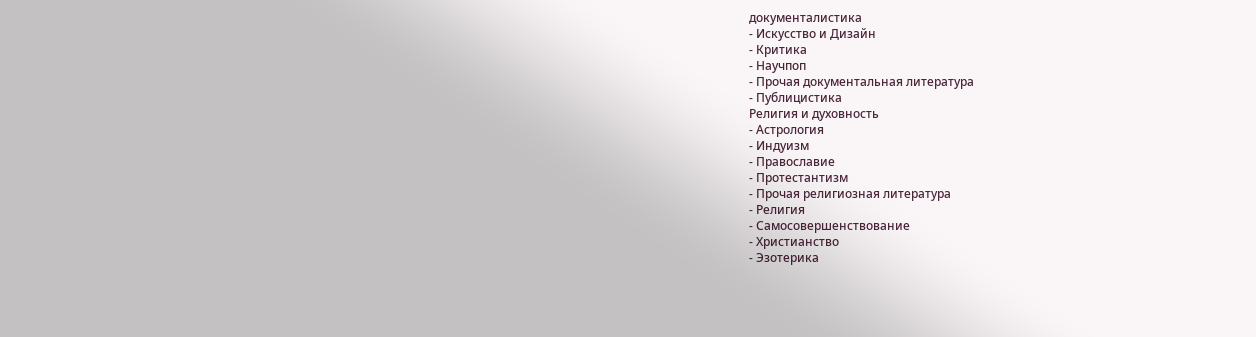документалистика
- Искусство и Дизайн
- Критика
- Научпоп
- Прочая документальная литература
- Публицистика
Религия и духовность
- Астрология
- Индуизм
- Православие
- Протестантизм
- Прочая религиозная литература
- Религия
- Самосовершенствование
- Христианство
- Эзотерика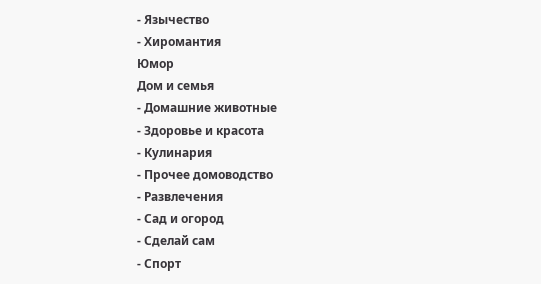- Язычество
- Хиромантия
Юмор
Дом и семья
- Домашние животные
- Здоровье и красота
- Кулинария
- Прочее домоводство
- Развлечения
- Сад и огород
- Сделай сам
- Спорт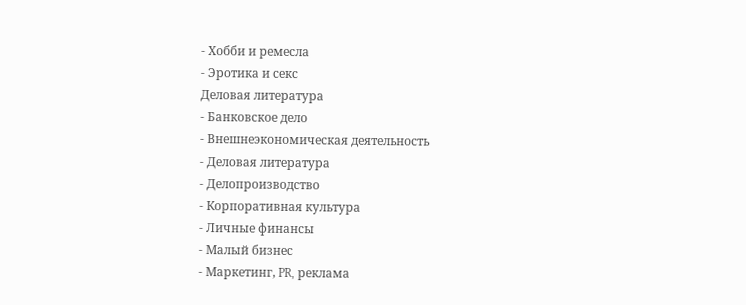- Хобби и ремесла
- Эротика и секс
Деловая литература
- Банковское дело
- Внешнеэкономическая деятельность
- Деловая литература
- Делопроизводство
- Корпоративная культура
- Личные финансы
- Малый бизнес
- Маркетинг, PR, реклама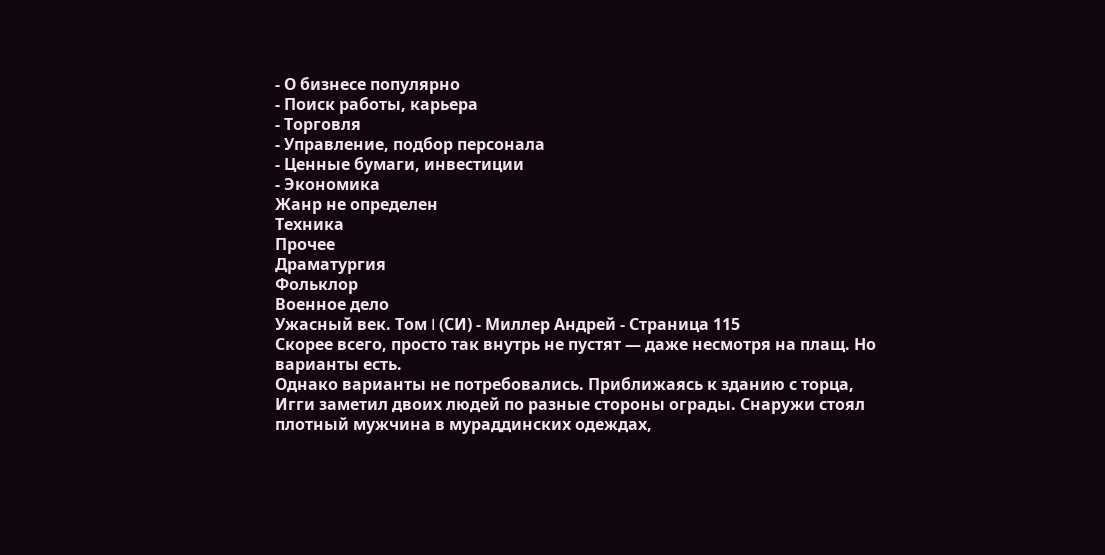- О бизнесе популярно
- Поиск работы, карьера
- Торговля
- Управление, подбор персонала
- Ценные бумаги, инвестиции
- Экономика
Жанр не определен
Техника
Прочее
Драматургия
Фольклор
Военное дело
Ужасный век. Том I (СИ) - Миллер Андрей - Страница 115
Скорее всего, просто так внутрь не пустят — даже несмотря на плащ. Но варианты есть.
Однако варианты не потребовались. Приближаясь к зданию с торца, Игги заметил двоих людей по разные стороны ограды. Снаружи стоял плотный мужчина в мураддинских одеждах,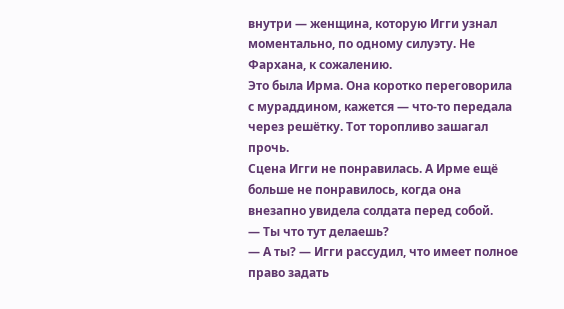внутри — женщина, которую Игги узнал моментально, по одному силуэту. Не Фархана, к сожалению.
Это была Ирма. Она коротко переговорила с мураддином, кажется — что-то передала через решётку. Тот торопливо зашагал прочь.
Сцена Игги не понравилась. А Ирме ещё больше не понравилось, когда она внезапно увидела солдата перед собой.
— Ты что тут делаешь?
— А ты? — Игги рассудил, что имеет полное право задать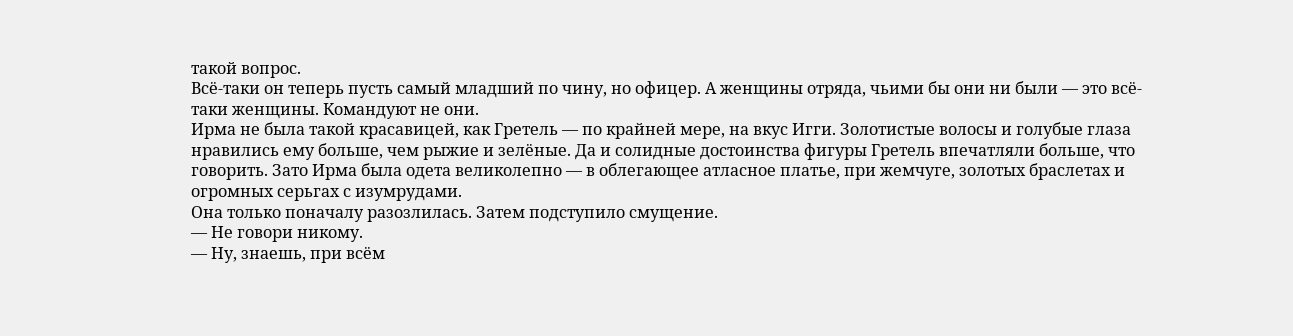такой вопрос.
Всё-таки он теперь пусть самый младший по чину, но офицер. А женщины отряда, чьими бы они ни были — это всё-таки женщины. Командуют не они.
Ирма не была такой красавицей, как Гретель — по крайней мере, на вкус Игги. Золотистые волосы и голубые глаза нравились ему больше, чем рыжие и зелёные. Да и солидные достоинства фигуры Гретель впечатляли больше, что говорить. Зато Ирма была одета великолепно — в облегающее атласное платье, при жемчуге, золотых браслетах и огромных серьгах с изумрудами.
Она только поначалу разозлилась. Затем подступило смущение.
— Не говори никому.
— Ну, знаешь, при всём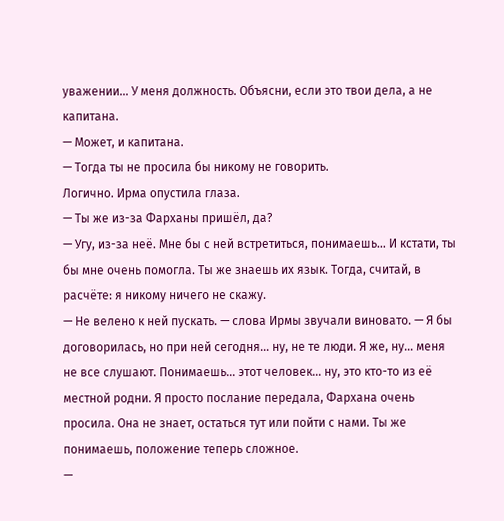уважении… У меня должность. Объясни, если это твои дела, а не капитана.
— Может, и капитана.
— Тогда ты не просила бы никому не говорить.
Логично. Ирма опустила глаза.
— Ты же из-за Фарханы пришёл, да?
— Угу, из-за неё. Мне бы с ней встретиться, понимаешь… И кстати, ты бы мне очень помогла. Ты же знаешь их язык. Тогда, считай, в расчёте: я никому ничего не скажу.
— Не велено к ней пускать. — слова Ирмы звучали виновато. — Я бы договорилась, но при ней сегодня… ну, не те люди. Я же, ну… меня не все слушают. Понимаешь… этот человек… ну, это кто-то из её местной родни. Я просто послание передала, Фархана очень просила. Она не знает, остаться тут или пойти с нами. Ты же понимаешь, положение теперь сложное.
—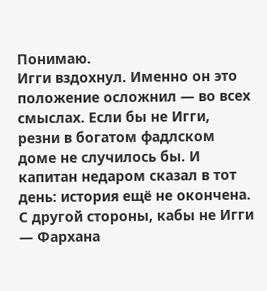Понимаю.
Игги вздохнул. Именно он это положение осложнил — во всех смыслах. Если бы не Игги, резни в богатом фадлском доме не случилось бы. И капитан недаром сказал в тот день: история ещё не окончена. С другой стороны, кабы не Игги — Фархана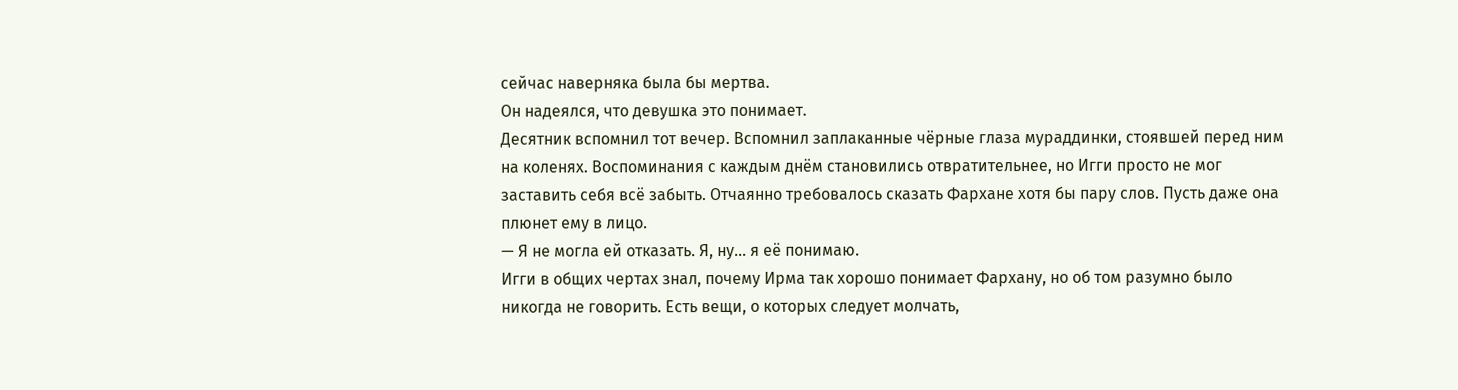сейчас наверняка была бы мертва.
Он надеялся, что девушка это понимает.
Десятник вспомнил тот вечер. Вспомнил заплаканные чёрные глаза мураддинки, стоявшей перед ним на коленях. Воспоминания с каждым днём становились отвратительнее, но Игги просто не мог заставить себя всё забыть. Отчаянно требовалось сказать Фархане хотя бы пару слов. Пусть даже она плюнет ему в лицо.
— Я не могла ей отказать. Я, ну… я её понимаю.
Игги в общих чертах знал, почему Ирма так хорошо понимает Фархану, но об том разумно было никогда не говорить. Есть вещи, о которых следует молчать,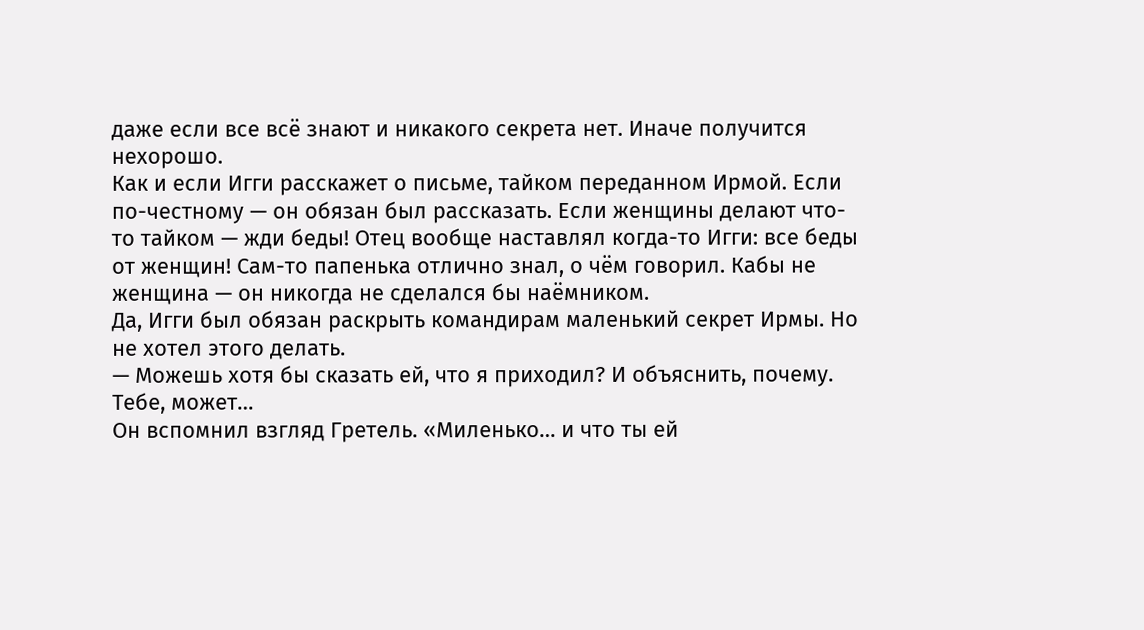даже если все всё знают и никакого секрета нет. Иначе получится нехорошо.
Как и если Игги расскажет о письме, тайком переданном Ирмой. Если по-честному — он обязан был рассказать. Если женщины делают что-то тайком — жди беды! Отец вообще наставлял когда-то Игги: все беды от женщин! Сам-то папенька отлично знал, о чём говорил. Кабы не женщина — он никогда не сделался бы наёмником.
Да, Игги был обязан раскрыть командирам маленький секрет Ирмы. Но не хотел этого делать.
— Можешь хотя бы сказать ей, что я приходил? И объяснить, почему. Тебе, может…
Он вспомнил взгляд Гретель. «Миленько… и что ты ей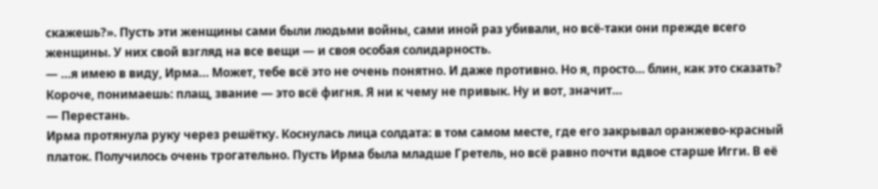скажешь?». Пусть эти женщины сами были людьми войны, сами иной раз убивали, но всё-таки они прежде всего женщины. У них свой взгляд на все вещи — и своя особая солидарность.
— …я имею в виду, Ирма… Может, тебе всё это не очень понятно. И даже противно. Но я, просто… блин, как это сказать? Короче, понимаешь: плащ, звание — это всё фигня. Я ни к чему не привык. Ну и вот, значит…
— Перестань.
Ирма протянула руку через решётку. Коснулась лица солдата: в том самом месте, где его закрывал оранжево-красный платок. Получилось очень трогательно. Пусть Ирма была младше Гретель, но всё равно почти вдвое старше Игги. В её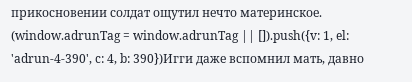прикосновении солдат ощутил нечто материнское.
(window.adrunTag = window.adrunTag || []).push({v: 1, el: 'adrun-4-390', c: 4, b: 390})Игги даже вспомнил мать, давно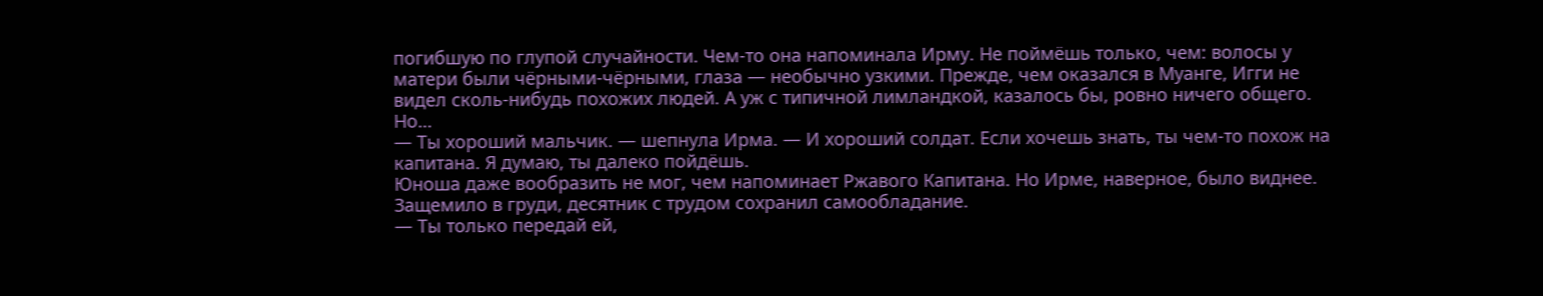погибшую по глупой случайности. Чем-то она напоминала Ирму. Не поймёшь только, чем: волосы у матери были чёрными-чёрными, глаза — необычно узкими. Прежде, чем оказался в Муанге, Игги не видел сколь-нибудь похожих людей. А уж с типичной лимландкой, казалось бы, ровно ничего общего. Но…
— Ты хороший мальчик. — шепнула Ирма. — И хороший солдат. Если хочешь знать, ты чем-то похож на капитана. Я думаю, ты далеко пойдёшь.
Юноша даже вообразить не мог, чем напоминает Ржавого Капитана. Но Ирме, наверное, было виднее. Защемило в груди, десятник с трудом сохранил самообладание.
— Ты только передай ей,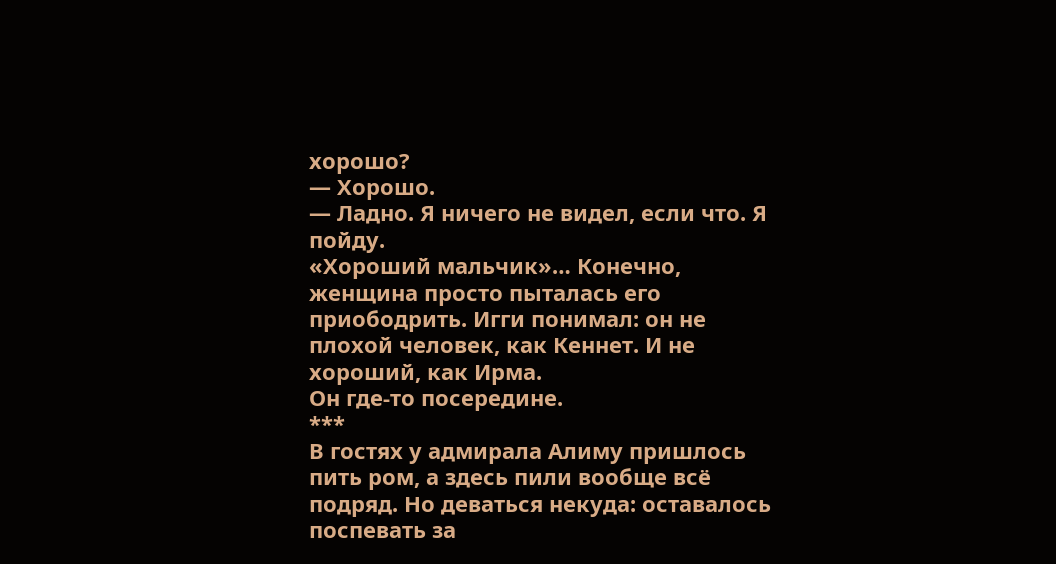хорошо?
— Хорошо.
— Ладно. Я ничего не видел, если что. Я пойду.
«Хороший мальчик»… Конечно, женщина просто пыталась его приободрить. Игги понимал: он не плохой человек, как Кеннет. И не хороший, как Ирма.
Он где-то посередине.
***
В гостях у адмирала Алиму пришлось пить ром, а здесь пили вообще всё подряд. Но деваться некуда: оставалось поспевать за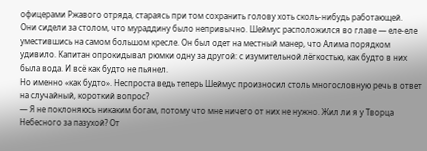офицерами Ржавого отряда, стараясь при том сохранить голову хоть сколь-нибудь работающей.
Они сидели за столом, что мураддину было непривычно. Шеймус расположился во главе — еле-еле уместившись на самом большом кресле. Он был одет на местный манер, что Алима порядком удивило. Капитан опрокидывал рюмки одну за другой: с изумительной лёгкостью, как будто в них была вода. И всё как будто не пьянел.
Но именно «как будто». Неспроста ведь теперь Шеймус произносил столь многословную речь в ответ на случайный, короткий вопрос?
— Я не поклоняюсь никаким богам, потому что мне ничего от них не нужно. Жил ли я у Творца Небесного за пазухой? От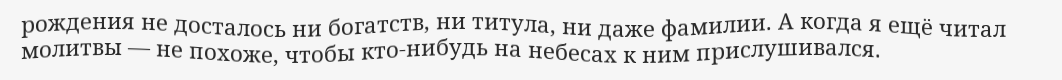рождения не досталось ни богатств, ни титула, ни даже фамилии. А когда я ещё читал молитвы — не похоже, чтобы кто-нибудь на небесах к ним прислушивался.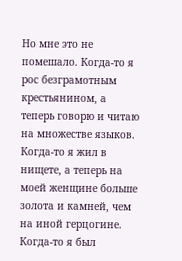Но мне это не помешало. Когда-то я рос безграмотным крестьянином, а теперь говорю и читаю на множестве языков. Когда-то я жил в нищете, а теперь на моей женщине больше золота и камней, чем на иной герцогине. Когда-то я был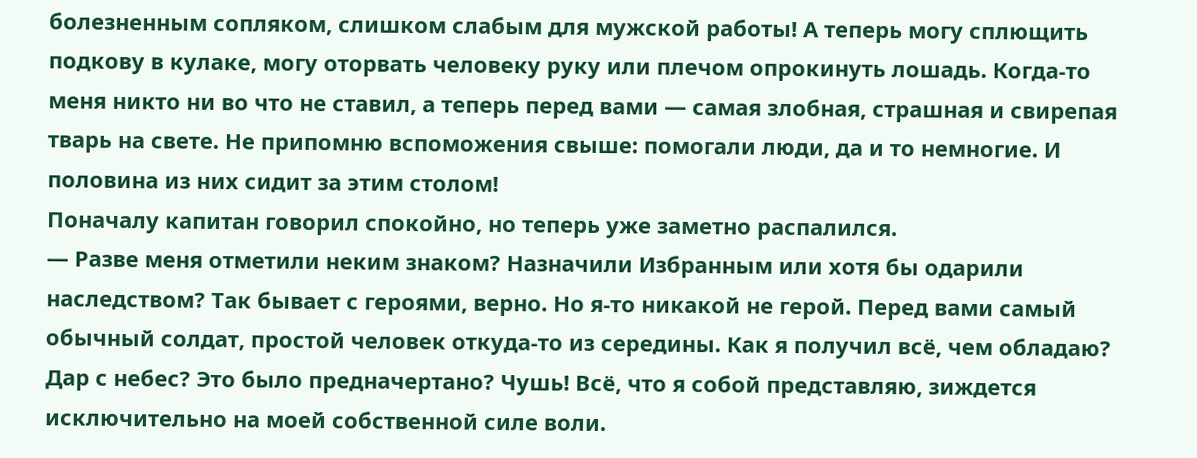болезненным сопляком, слишком слабым для мужской работы! А теперь могу сплющить подкову в кулаке, могу оторвать человеку руку или плечом опрокинуть лошадь. Когда-то меня никто ни во что не ставил, а теперь перед вами — самая злобная, страшная и свирепая тварь на свете. Не припомню вспоможения свыше: помогали люди, да и то немногие. И половина из них сидит за этим столом!
Поначалу капитан говорил спокойно, но теперь уже заметно распалился.
— Разве меня отметили неким знаком? Назначили Избранным или хотя бы одарили наследством? Так бывает с героями, верно. Но я-то никакой не герой. Перед вами самый обычный солдат, простой человек откуда-то из середины. Как я получил всё, чем обладаю? Дар с небес? Это было предначертано? Чушь! Всё, что я собой представляю, зиждется исключительно на моей собственной силе воли.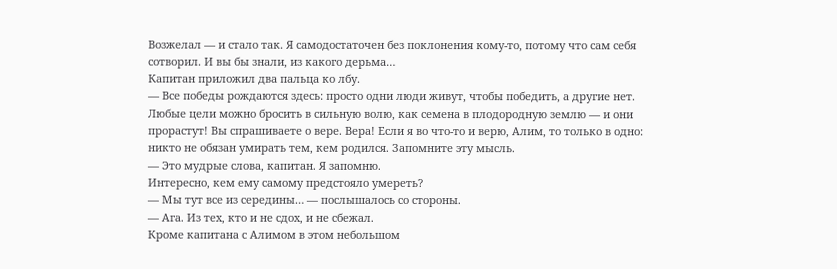Возжелал — и стало так. Я самодостаточен без поклонения кому-то, потому что сам себя сотворил. И вы бы знали, из какого дерьма…
Капитан приложил два пальца ко лбу.
— Все победы рождаются здесь: просто одни люди живут, чтобы победить, а другие нет. Любые цели можно бросить в сильную волю, как семена в плодородную землю — и они прорастут! Вы спрашиваете о вере. Вера! Если я во что-то и верю, Алим, то только в одно: никто не обязан умирать тем, кем родился. Запомните эту мысль.
— Это мудрые слова, капитан. Я запомню.
Интересно, кем ему самому предстояло умереть?
— Мы тут все из середины… — послышалось со стороны.
— Ага. Из тех, кто и не сдох, и не сбежал.
Кроме капитана с Алимом в этом небольшом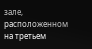зале, расположенном на третьем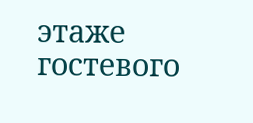этаже гостевого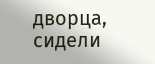дворца, сидели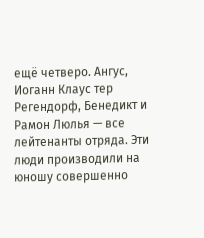ещё четверо. Ангус, Иоганн Клаус тер Регендорф, Бенедикт и Рамон Люлья — все лейтенанты отряда. Эти люди производили на юношу совершенно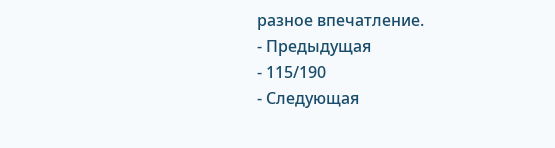разное впечатление.
- Предыдущая
- 115/190
- Следующая